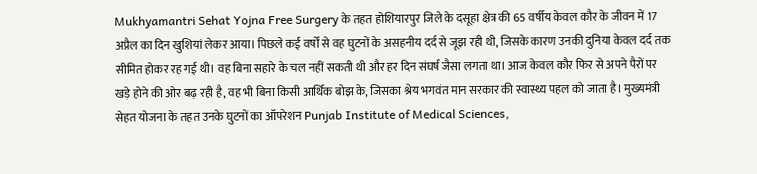Mukhyamantri Sehat Yojna Free Surgery के तहत होशियारपुर जिले के दसूहा क्षेत्र की 65 वर्षीय केवल कौर के जीवन में 17 अप्रैल का दिन खुशियां लेकर आया। पिछले कई वर्षों से वह घुटनों के असहनीय दर्द से जूझ रही थी, जिसके कारण उनकी दुनिया केवल दर्द तक सीमित होकर रह गई थी। वह बिना सहारे के चल नहीं सकती थी और हर दिन संघर्ष जैसा लगता था। आज केवल कौर फिर से अपने पैरों पर खड़े होने की ओर बढ़ रही है, वह भी बिना किसी आर्थिक बोझ के, जिसका श्रेय भगवंत मान सरकार की स्वास्थ्य पहल को जाता है। मुख्यमंत्री सेहत योजना के तहत उनके घुटनों का ऑपरेशन Punjab Institute of Medical Sciences,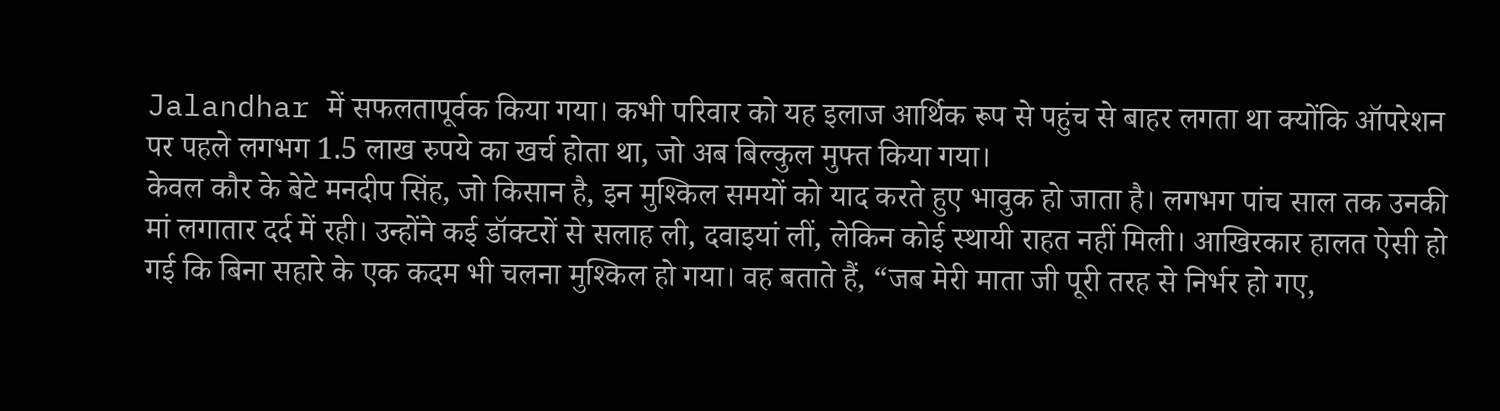Jalandhar में सफलतापूर्वक किया गया। कभी परिवार को यह इलाज आर्थिक रूप से पहुंच से बाहर लगता था क्योंकि ऑपरेशन पर पहले लगभग 1.5 लाख रुपये का खर्च होता था, जो अब बिल्कुल मुफ्त किया गया।
केवल कौर के बेटे मनदीप सिंह, जो किसान है, इन मुश्किल समयों को याद करते हुए भावुक हो जाता है। लगभग पांच साल तक उनकी मां लगातार दर्द में रही। उन्होंने कई डॉक्टरों से सलाह ली, दवाइयां लीं, लेकिन कोई स्थायी राहत नहीं मिली। आखिरकार हालत ऐसी हो गई कि बिना सहारे के एक कदम भी चलना मुश्किल हो गया। वह बताते हैं, “जब मेरी माता जी पूरी तरह से निर्भर हो गए,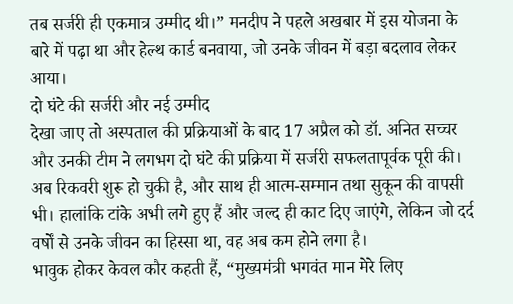तब सर्जरी ही एकमात्र उम्मीद थी।” मनदीप ने पहले अखबार में इस योजना के बारे में पढ़ा था और हेल्थ कार्ड बनवाया, जो उनके जीवन में बड़ा बदलाव लेकर आया।
दो घंटे की सर्जरी और नई उम्मीद
देखा जाए तो अस्पताल की प्रक्रियाओं के बाद 17 अप्रैल को डॉ. अनित सच्चर और उनकी टीम ने लगभग दो घंटे की प्रक्रिया में सर्जरी सफलतापूर्वक पूरी की। अब रिकवरी शुरू हो चुकी है, और साथ ही आत्म-सम्मान तथा सुकून की वापसी भी। हालांकि टांके अभी लगे हुए हैं और जल्द ही काट दिए जाएंगे, लेकिन जो दर्द वर्षों से उनके जीवन का हिस्सा था, वह अब कम होने लगा है।
भावुक होकर केवल कौर कहती हैं, “मुख्यमंत्री भगवंत मान मेरे लिए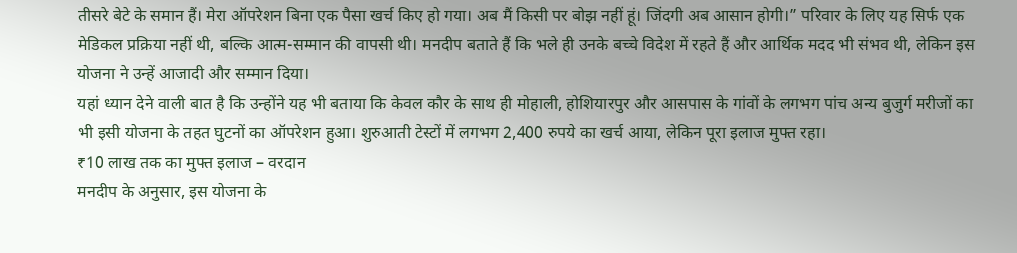तीसरे बेटे के समान हैं। मेरा ऑपरेशन बिना एक पैसा खर्च किए हो गया। अब मैं किसी पर बोझ नहीं हूं। जिंदगी अब आसान होगी।” परिवार के लिए यह सिर्फ एक मेडिकल प्रक्रिया नहीं थी, बल्कि आत्म-सम्मान की वापसी थी। मनदीप बताते हैं कि भले ही उनके बच्चे विदेश में रहते हैं और आर्थिक मदद भी संभव थी, लेकिन इस योजना ने उन्हें आजादी और सम्मान दिया।
यहां ध्यान देने वाली बात है कि उन्होंने यह भी बताया कि केवल कौर के साथ ही मोहाली, होशियारपुर और आसपास के गांवों के लगभग पांच अन्य बुजुर्ग मरीजों का भी इसी योजना के तहत घुटनों का ऑपरेशन हुआ। शुरुआती टेस्टों में लगभग 2,400 रुपये का खर्च आया, लेकिन पूरा इलाज मुफ्त रहा।
₹10 लाख तक का मुफ्त इलाज – वरदान
मनदीप के अनुसार, इस योजना के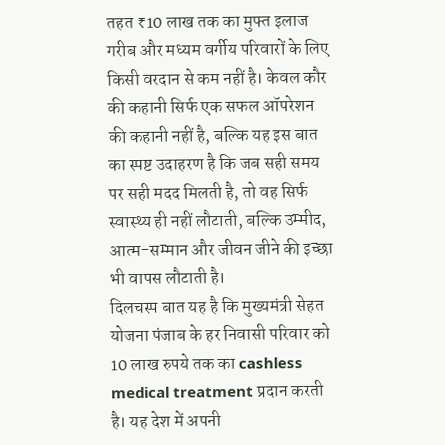तहत ₹10 लाख तक का मुफ्त इलाज गरीब और मध्यम वर्गीय परिवारों के लिए किसी वरदान से कम नहीं है। केवल कौर की कहानी सिर्फ एक सफल ऑपरेशन की कहानी नहीं है, बल्कि यह इस बात का स्पष्ट उदाहरण है कि जब सही समय पर सही मदद मिलती है, तो वह सिर्फ स्वास्थ्य ही नहीं लौटाती, बल्कि उम्मीद, आत्म-सम्मान और जीवन जीने की इच्छा भी वापस लौटाती है।
दिलचस्प बात यह है कि मुख्यमंत्री सेहत योजना पंजाब के हर निवासी परिवार को 10 लाख रुपये तक का cashless medical treatment प्रदान करती है। यह देश में अपनी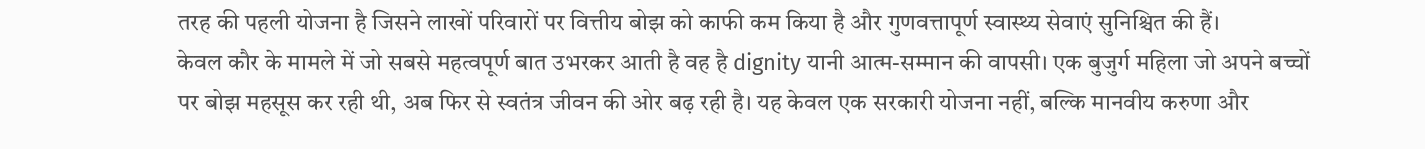तरह की पहली योजना है जिसने लाखों परिवारों पर वित्तीय बोझ को काफी कम किया है और गुणवत्तापूर्ण स्वास्थ्य सेवाएं सुनिश्चित की हैं।
केवल कौर के मामले में जो सबसे महत्वपूर्ण बात उभरकर आती है वह है dignity यानी आत्म-सम्मान की वापसी। एक बुजुर्ग महिला जो अपने बच्चों पर बोझ महसूस कर रही थी, अब फिर से स्वतंत्र जीवन की ओर बढ़ रही है। यह केवल एक सरकारी योजना नहीं, बल्कि मानवीय करुणा और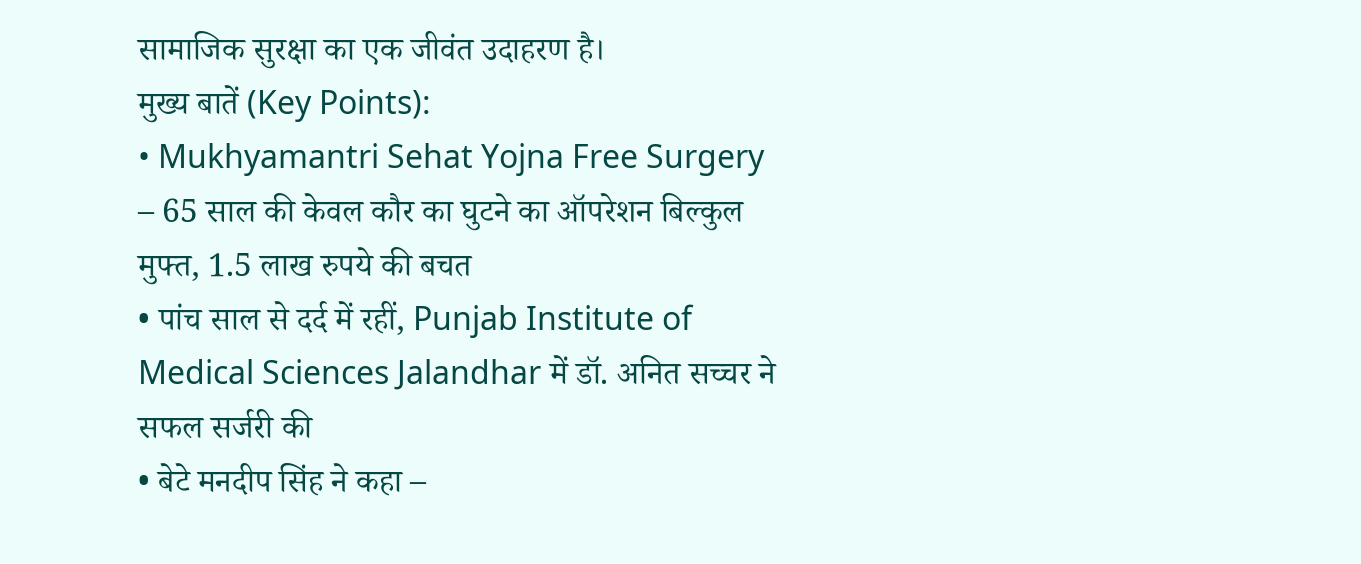सामाजिक सुरक्षा का एक जीवंत उदाहरण है।
मुख्य बातें (Key Points):
• Mukhyamantri Sehat Yojna Free Surgery – 65 साल की केवल कौर का घुटने का ऑपरेशन बिल्कुल मुफ्त, 1.5 लाख रुपये की बचत
• पांच साल से दर्द में रहीं, Punjab Institute of Medical Sciences Jalandhar में डॉ. अनित सच्चर ने सफल सर्जरी की
• बेटे मनदीप सिंह ने कहा –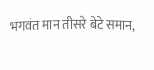भगवंत मान तीसरे बेटे समान,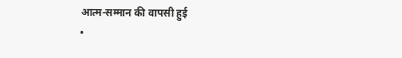आत्म-सम्मान की वापसी हुई
•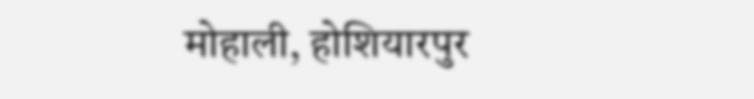मोहाली, होशियारपुर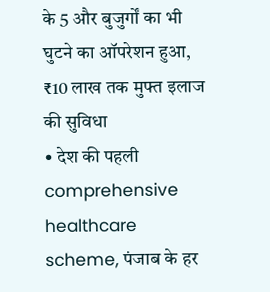के 5 और बुजुर्गों का भी घुटने का ऑपरेशन हुआ, ₹10 लाख तक मुफ्त इलाज की सुविधा
• देश की पहली comprehensive healthcare scheme, पंजाब के हर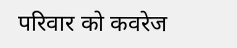परिवार को कवरेज